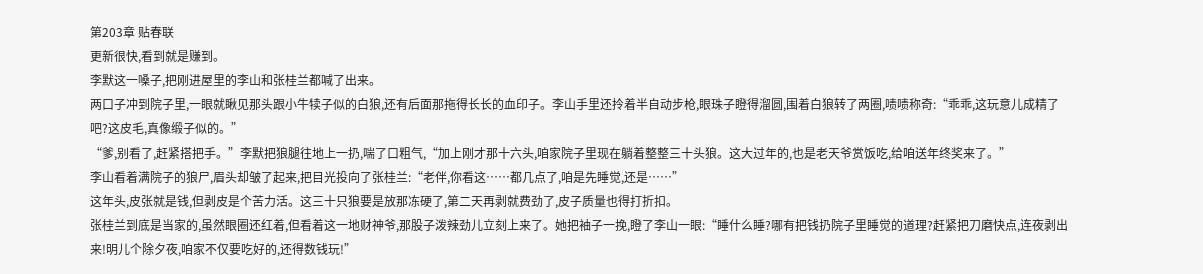第203章 贴春联
更新很快,看到就是赚到。
李默这一嗓子,把刚进屋里的李山和张桂兰都喊了出来。
两口子冲到院子里,一眼就瞅见那头跟小牛犊子似的白狼,还有后面那拖得长长的血印子。李山手里还拎着半自动步枪,眼珠子瞪得溜圆,围着白狼转了两圈,啧啧称奇:“乖乖,这玩意儿成精了吧?这皮毛,真像缎子似的。”
“爹,别看了,赶紧搭把手。”李默把狼腿往地上一扔,喘了口粗气,“加上刚才那十六头,咱家院子里现在躺着整整三十头狼。这大过年的,也是老天爷赏饭吃,给咱送年终奖来了。”
李山看着满院子的狼尸,眉头却皱了起来,把目光投向了张桂兰:“老伴,你看这……都几点了,咱是先睡觉,还是……”
这年头,皮张就是钱,但剥皮是个苦力活。这三十只狼要是放那冻硬了,第二天再剥就费劲了,皮子质量也得打折扣。
张桂兰到底是当家的,虽然眼圈还红着,但看着这一地财神爷,那股子泼辣劲儿立刻上来了。她把袖子一挽,瞪了李山一眼:“睡什么睡?哪有把钱扔院子里睡觉的道理?赶紧把刀磨快点,连夜剥出来!明儿个除夕夜,咱家不仅要吃好的,还得数钱玩!”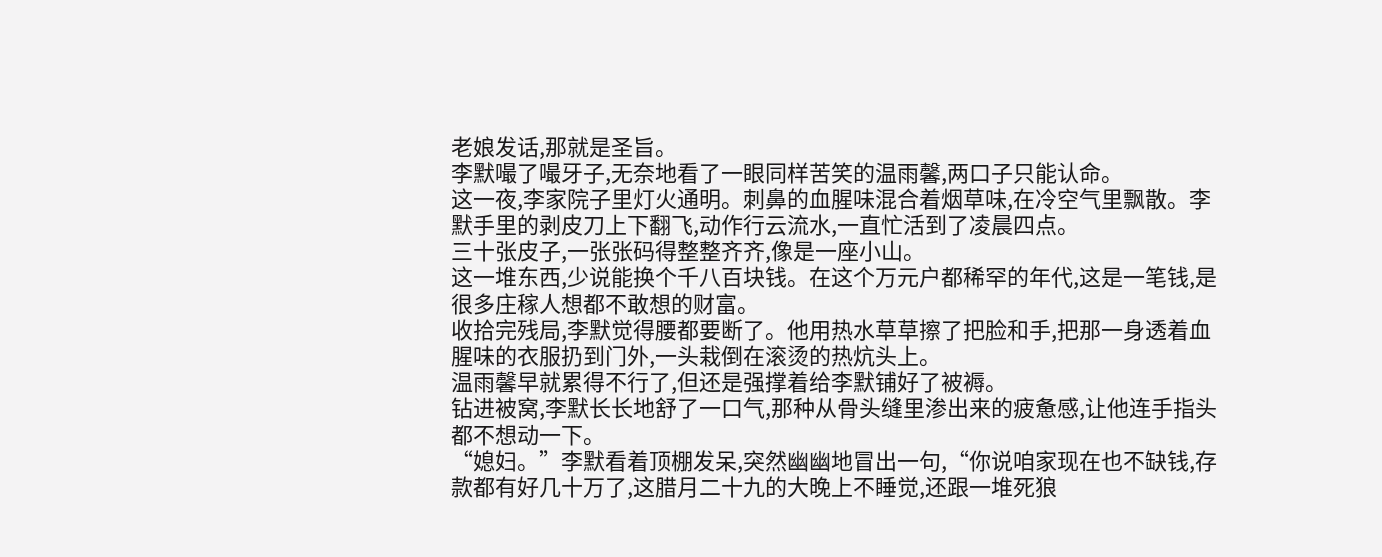老娘发话,那就是圣旨。
李默嘬了嘬牙子,无奈地看了一眼同样苦笑的温雨馨,两口子只能认命。
这一夜,李家院子里灯火通明。刺鼻的血腥味混合着烟草味,在冷空气里飘散。李默手里的剥皮刀上下翻飞,动作行云流水,一直忙活到了凌晨四点。
三十张皮子,一张张码得整整齐齐,像是一座小山。
这一堆东西,少说能换个千八百块钱。在这个万元户都稀罕的年代,这是一笔钱,是很多庄稼人想都不敢想的财富。
收拾完残局,李默觉得腰都要断了。他用热水草草擦了把脸和手,把那一身透着血腥味的衣服扔到门外,一头栽倒在滚烫的热炕头上。
温雨馨早就累得不行了,但还是强撑着给李默铺好了被褥。
钻进被窝,李默长长地舒了一口气,那种从骨头缝里渗出来的疲惫感,让他连手指头都不想动一下。
“媳妇。”李默看着顶棚发呆,突然幽幽地冒出一句,“你说咱家现在也不缺钱,存款都有好几十万了,这腊月二十九的大晚上不睡觉,还跟一堆死狼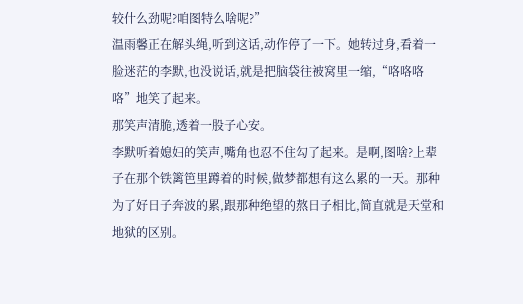较什么劲呢?咱图特么啥呢?”
温雨馨正在解头绳,听到这话,动作停了一下。她转过身,看着一脸迷茫的李默,也没说话,就是把脑袋往被窝里一缩,“咯咯咯咯”地笑了起来。
那笑声清脆,透着一股子心安。
李默听着媳妇的笑声,嘴角也忍不住勾了起来。是啊,图啥?上辈子在那个铁篱笆里蹲着的时候,做梦都想有这么累的一天。那种为了好日子奔波的累,跟那种绝望的熬日子相比,简直就是天堂和地狱的区别。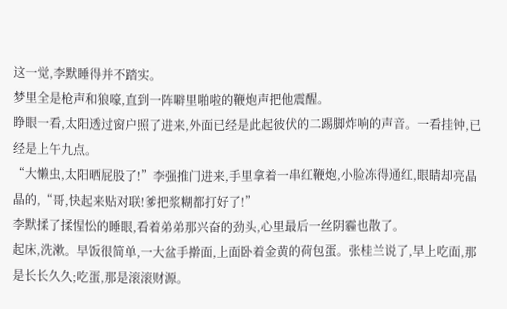这一觉,李默睡得并不踏实。
梦里全是枪声和狼嚎,直到一阵噼里啪啦的鞭炮声把他震醒。
睁眼一看,太阳透过窗户照了进来,外面已经是此起彼伏的二踢脚炸响的声音。一看挂钟,已经是上午九点。
“大懒虫,太阳晒屁股了!”李强推门进来,手里拿着一串红鞭炮,小脸冻得通红,眼睛却亮晶晶的,“哥,快起来贴对联!爹把浆糊都打好了!”
李默揉了揉惺忪的睡眼,看着弟弟那兴奋的劲头,心里最后一丝阴霾也散了。
起床,洗漱。早饭很简单,一大盆手擀面,上面卧着金黄的荷包蛋。张桂兰说了,早上吃面,那是长长久久;吃蛋,那是滚滚财源。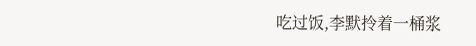吃过饭,李默拎着一桶浆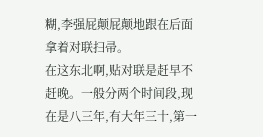糊,李强屁颠屁颠地跟在后面拿着对联扫帚。
在这东北啊,贴对联是赶早不赶晚。一般分两个时间段,现在是八三年,有大年三十,第一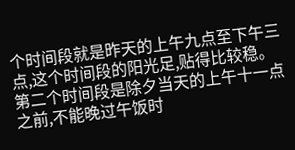个时间段就是昨天的上午九点至下午三点,这个时间段的阳光足,贴得比较稳。
第二个时间段是除夕当天的上午十一点之前,不能晚过午饭时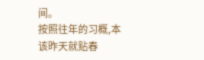间。
按照往年的习概,本该昨天就贴春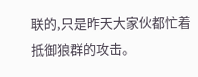联的,只是昨天大家伙都忙着抵御狼群的攻击。